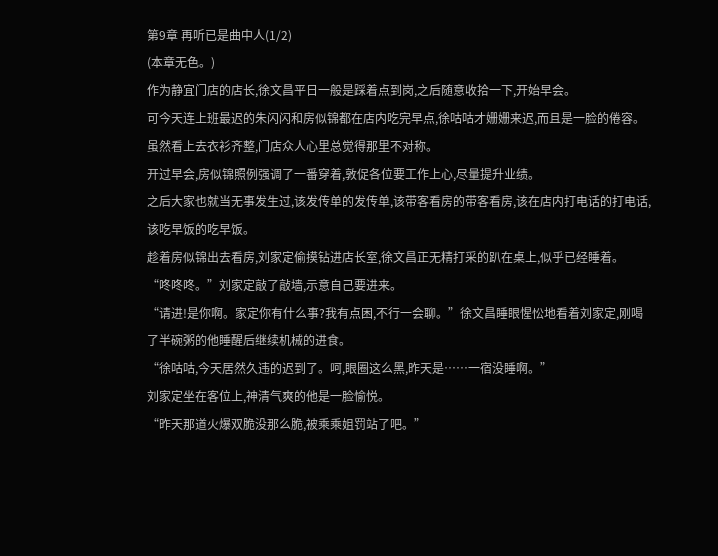第9章 再听已是曲中人(1/2)
(本章无色。)
作为静宜门店的店长,徐文昌平日一般是踩着点到岗,之后随意收拾一下,开始早会。
可今天连上班最迟的朱闪闪和房似锦都在店内吃完早点,徐咕咕才姗姗来迟,而且是一脸的倦容。
虽然看上去衣衫齐整,门店众人心里总觉得那里不对称。
开过早会,房似锦照例强调了一番穿着,敦促各位要工作上心,尽量提升业绩。
之后大家也就当无事发生过,该发传单的发传单,该带客看房的带客看房,该在店内打电话的打电话,该吃早饭的吃早饭。
趁着房似锦出去看房,刘家定偷摸钻进店长室,徐文昌正无精打采的趴在桌上,似乎已经睡着。
“咚咚咚。”刘家定敲了敲墙,示意自己要进来。
“请进!是你啊。家定你有什么事?我有点困,不行一会聊。”徐文昌睡眼惺忪地看着刘家定,刚喝了半碗粥的他睡醒后继续机械的进食。
“徐咕咕,今天居然久违的迟到了。呵,眼圈这么黑,昨天是……一宿没睡啊。”
刘家定坐在客位上,神清气爽的他是一脸愉悦。
“昨天那道火爆双脆没那么脆,被乘乘姐罚站了吧。”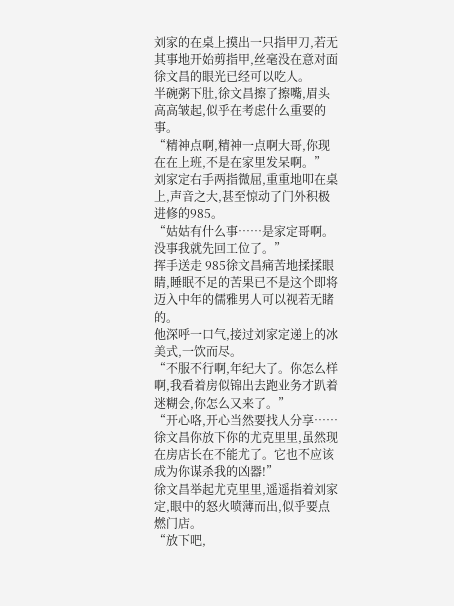刘家的在桌上摸出一只指甲刀,若无其事地开始剪指甲,丝毫没在意对面徐文昌的眼光已经可以吃人。
半碗粥下肚,徐文昌擦了擦嘴,眉头高高皱起,似乎在考虑什么重要的事。
“精神点啊,精神一点啊大哥,你现在在上班,不是在家里发呆啊。”
刘家定右手两指微屈,重重地叩在桌上,声音之大,甚至惊动了门外积极进修的985。
“姑姑有什么事……是家定哥啊。没事我就先回工位了。”
挥手送走 985徐文昌痛苦地揉揉眼睛,睡眠不足的苦果已不是这个即将迈入中年的儒雅男人可以视若无睹的。
他深呼一口气,接过刘家定递上的冰美式,一饮而尽。
“不服不行啊,年纪大了。你怎么样啊,我看着房似锦出去跑业务才趴着迷糊会,你怎么又来了。”
“开心咯,开心当然要找人分享……徐文昌你放下你的尤克里里,虽然现在房店长在不能尤了。它也不应该成为你谋杀我的凶器!”
徐文昌举起尤克里里,遥遥指着刘家定,眼中的怒火喷薄而出,似乎要点燃门店。
“放下吧,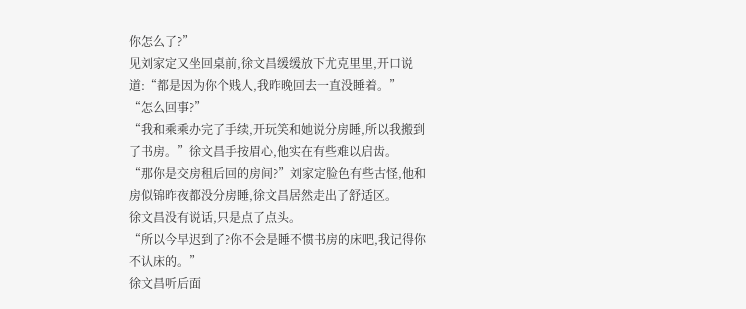你怎么了?”
见刘家定又坐回桌前,徐文昌缓缓放下尤克里里,开口说道:“都是因为你个贱人,我昨晚回去一直没睡着。”
“怎么回事?”
“我和乘乘办完了手续,开玩笑和她说分房睡,所以我搬到了书房。”徐文昌手按眉心,他实在有些难以启齿。
“那你是交房租后回的房间?”刘家定脸色有些古怪,他和房似锦昨夜都没分房睡,徐文昌居然走出了舒适区。
徐文昌没有说话,只是点了点头。
“所以今早迟到了?你不会是睡不惯书房的床吧,我记得你不认床的。”
徐文昌听后面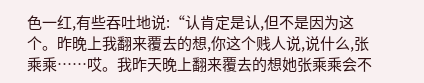色一红,有些吞吐地说:“认肯定是认,但不是因为这个。昨晚上我翻来覆去的想,你这个贱人说,说什么,张乘乘……哎。我昨天晚上翻来覆去的想她张乘乘会不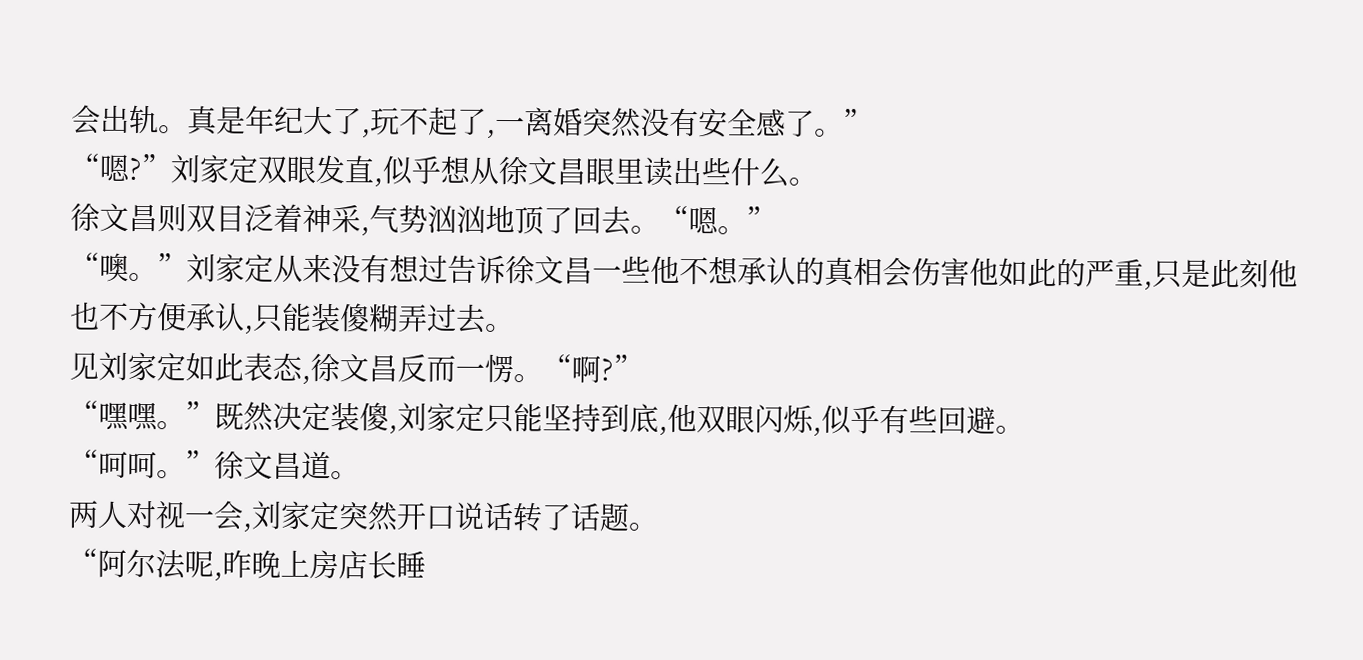会出轨。真是年纪大了,玩不起了,一离婚突然没有安全感了。”
“嗯?”刘家定双眼发直,似乎想从徐文昌眼里读出些什么。
徐文昌则双目泛着神采,气势汹汹地顶了回去。“嗯。”
“噢。”刘家定从来没有想过告诉徐文昌一些他不想承认的真相会伤害他如此的严重,只是此刻他也不方便承认,只能装傻糊弄过去。
见刘家定如此表态,徐文昌反而一愣。“啊?”
“嘿嘿。”既然决定装傻,刘家定只能坚持到底,他双眼闪烁,似乎有些回避。
“呵呵。”徐文昌道。
两人对视一会,刘家定突然开口说话转了话题。
“阿尔法呢,昨晚上房店长睡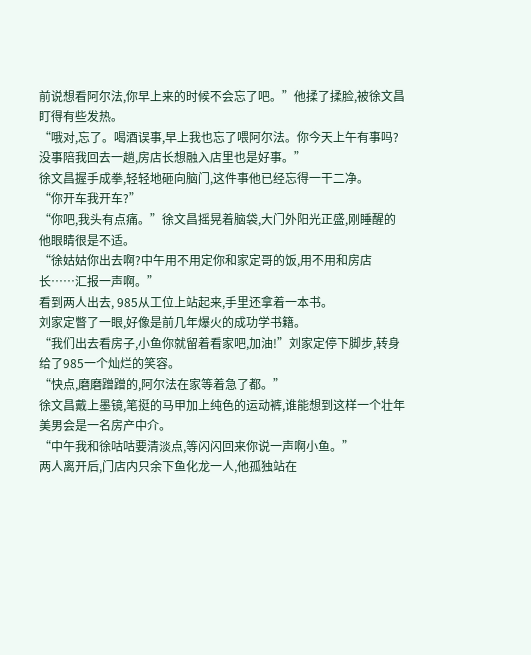前说想看阿尔法,你早上来的时候不会忘了吧。”他揉了揉脸,被徐文昌盯得有些发热。
“哦对,忘了。喝酒误事,早上我也忘了喂阿尔法。你今天上午有事吗?没事陪我回去一趟,房店长想融入店里也是好事。”
徐文昌握手成拳,轻轻地砸向脑门,这件事他已经忘得一干二净。
“你开车我开车?”
“你吧,我头有点痛。”徐文昌摇晃着脑袋,大门外阳光正盛,刚睡醒的他眼睛很是不适。
“徐姑姑你出去啊?中午用不用定你和家定哥的饭,用不用和房店长……汇报一声啊。”
看到两人出去, 985从工位上站起来,手里还拿着一本书。
刘家定瞥了一眼,好像是前几年爆火的成功学书籍。
“我们出去看房子,小鱼你就留着看家吧,加油!”刘家定停下脚步,转身给了985一个灿烂的笑容。
“快点,磨磨蹭蹭的,阿尔法在家等着急了都。”
徐文昌戴上墨镜,笔挺的马甲加上纯色的运动裤,谁能想到这样一个壮年美男会是一名房产中介。
“中午我和徐咕咕要清淡点,等闪闪回来你说一声啊小鱼。”
两人离开后,门店内只余下鱼化龙一人,他孤独站在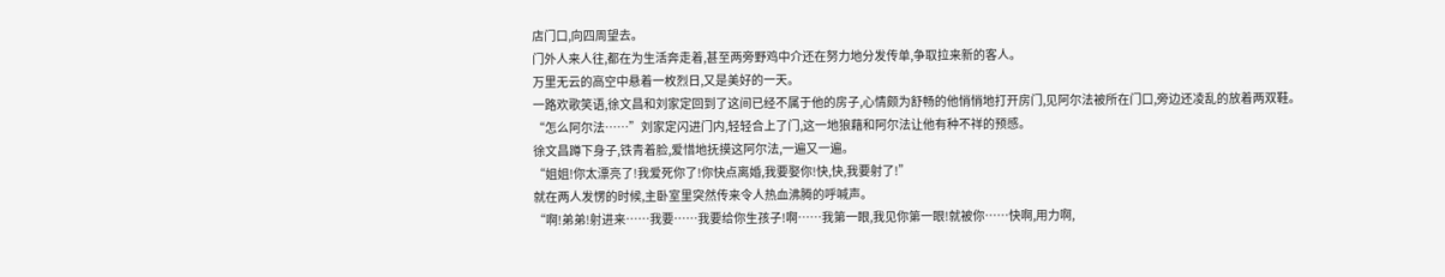店门口,向四周望去。
门外人来人往,都在为生活奔走着,甚至两旁野鸡中介还在努力地分发传单,争取拉来新的客人。
万里无云的高空中悬着一枚烈日,又是美好的一天。
一路欢歌笑语,徐文昌和刘家定回到了这间已经不属于他的房子,心情颇为舒畅的他悄悄地打开房门,见阿尔法被所在门口,旁边还凌乱的放着两双鞋。
“怎么阿尔法……”刘家定闪进门内,轻轻合上了门,这一地狼藉和阿尔法让他有种不祥的预感。
徐文昌蹲下身子,铁青着脸,爱惜地抚摸这阿尔法,一遍又一遍。
“姐姐!你太漂亮了!我爱死你了!你快点离婚,我要娶你!快,快,我要射了!”
就在两人发愣的时候,主卧室里突然传来令人热血沸腾的呼喊声。
“啊!弟弟!射进来……我要……我要给你生孩子!啊……我第一眼,我见你第一眼!就被你……快啊,用力啊,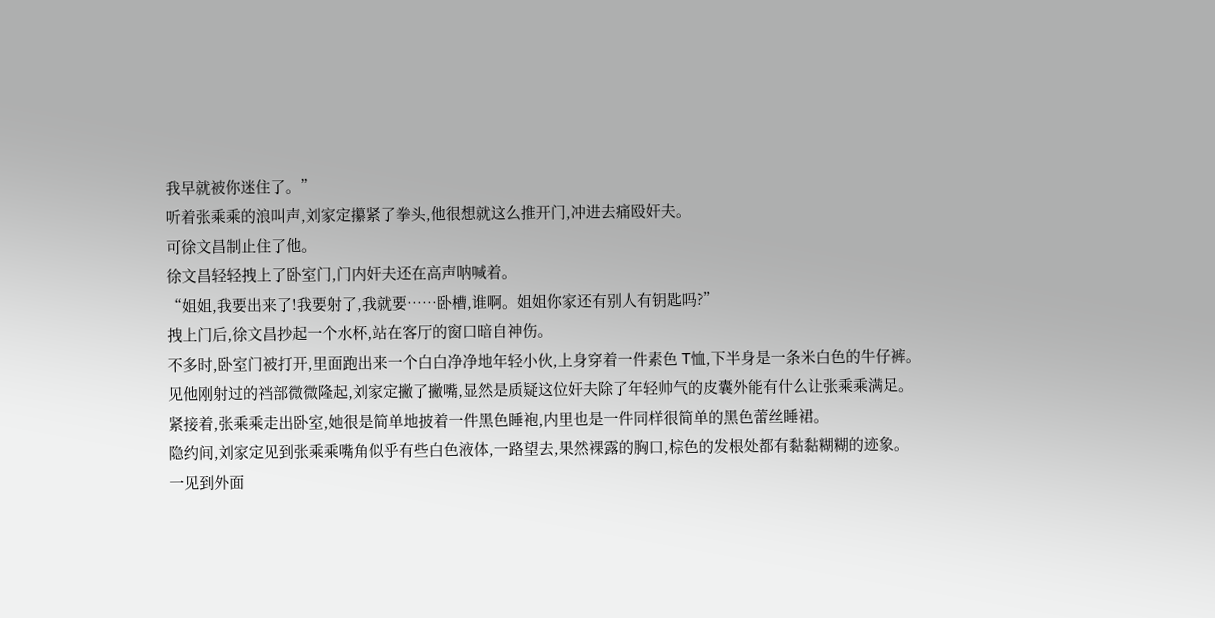我早就被你迷住了。”
听着张乘乘的浪叫声,刘家定攥紧了拳头,他很想就这么推开门,冲进去痛殴奸夫。
可徐文昌制止住了他。
徐文昌轻轻拽上了卧室门,门内奸夫还在高声呐喊着。
“姐姐,我要出来了!我要射了,我就要……卧槽,谁啊。姐姐你家还有别人有钥匙吗?”
拽上门后,徐文昌抄起一个水杯,站在客厅的窗口暗自神伤。
不多时,卧室门被打开,里面跑出来一个白白净净地年轻小伙,上身穿着一件素色 T恤,下半身是一条米白色的牛仔裤。
见他刚射过的裆部微微隆起,刘家定撇了撇嘴,显然是质疑这位奸夫除了年轻帅气的皮囊外能有什么让张乘乘满足。
紧接着,张乘乘走出卧室,她很是简单地披着一件黑色睡袍,内里也是一件同样很简单的黑色蕾丝睡裙。
隐约间,刘家定见到张乘乘嘴角似乎有些白色液体,一路望去,果然裸露的胸口,棕色的发根处都有黏黏糊糊的迹象。
一见到外面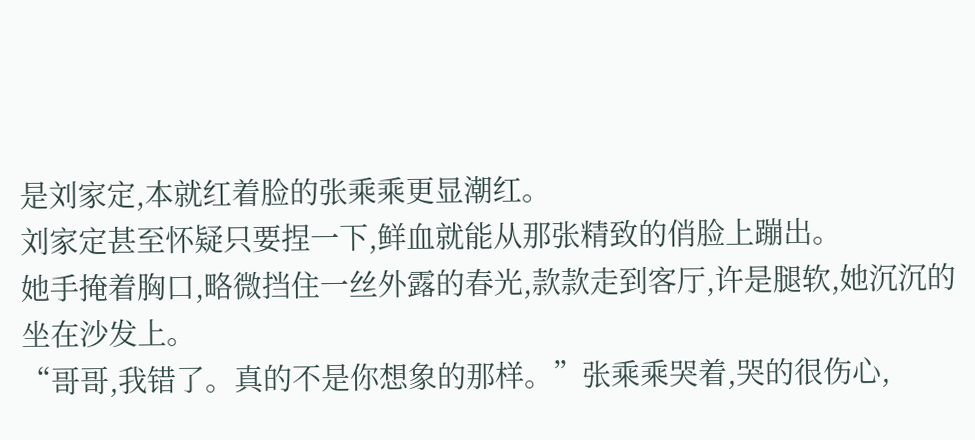是刘家定,本就红着脸的张乘乘更显潮红。
刘家定甚至怀疑只要捏一下,鲜血就能从那张精致的俏脸上蹦出。
她手掩着胸口,略微挡住一丝外露的春光,款款走到客厅,许是腿软,她沉沉的坐在沙发上。
“哥哥,我错了。真的不是你想象的那样。”张乘乘哭着,哭的很伤心,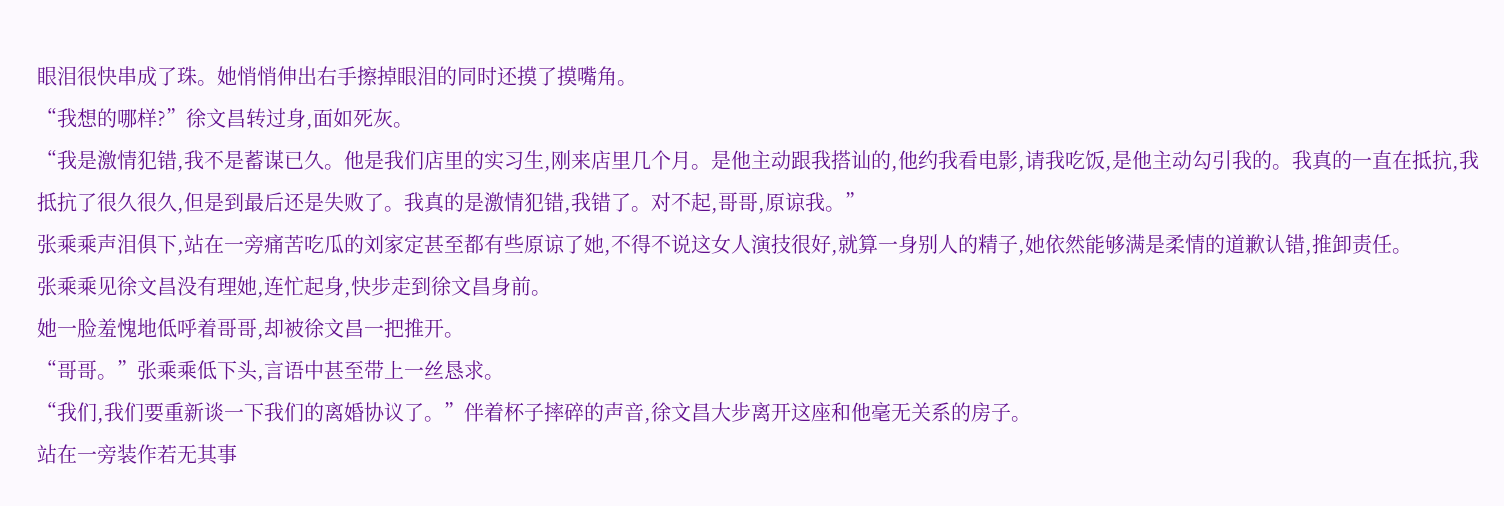眼泪很快串成了珠。她悄悄伸出右手擦掉眼泪的同时还摸了摸嘴角。
“我想的哪样?”徐文昌转过身,面如死灰。
“我是激情犯错,我不是蓄谋已久。他是我们店里的实习生,刚来店里几个月。是他主动跟我搭讪的,他约我看电影,请我吃饭,是他主动勾引我的。我真的一直在抵抗,我抵抗了很久很久,但是到最后还是失败了。我真的是激情犯错,我错了。对不起,哥哥,原谅我。”
张乘乘声泪俱下,站在一旁痛苦吃瓜的刘家定甚至都有些原谅了她,不得不说这女人演技很好,就算一身别人的精子,她依然能够满是柔情的道歉认错,推卸责任。
张乘乘见徐文昌没有理她,连忙起身,快步走到徐文昌身前。
她一脸羞愧地低呼着哥哥,却被徐文昌一把推开。
“哥哥。”张乘乘低下头,言语中甚至带上一丝恳求。
“我们,我们要重新谈一下我们的离婚协议了。”伴着杯子摔碎的声音,徐文昌大步离开这座和他毫无关系的房子。
站在一旁装作若无其事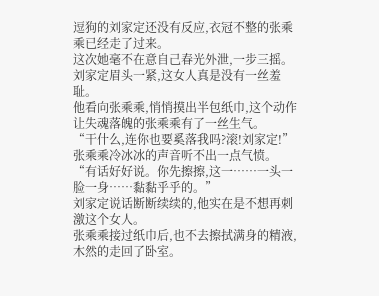逗狗的刘家定还没有反应,衣冠不整的张乘乘已经走了过来。
这次她毫不在意自己春光外泄,一步三摇。
刘家定眉头一紧,这女人真是没有一丝羞耻。
他看向张乘乘,悄悄摸出半包纸巾,这个动作让失魂落魄的张乘乘有了一丝生气。
“干什么,连你也要奚落我吗?滚!刘家定!”张乘乘冷冰冰的声音听不出一点气愤。
“有话好好说。你先擦擦,这一……一头一脸一身……黏黏乎乎的。”
刘家定说话断断续续的,他实在是不想再刺激这个女人。
张乘乘接过纸巾后,也不去擦拭满身的精液,木然的走回了卧室。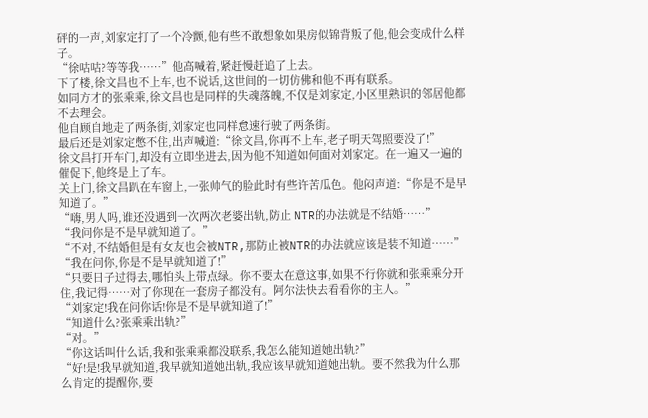砰的一声,刘家定打了一个冷颤,他有些不敢想象如果房似锦背叛了他,他会变成什么样子。
“徐咕咕?等等我……”他高喊着,紧赶慢赶追了上去。
下了楼,徐文昌也不上车,也不说话,这世间的一切仿佛和他不再有联系。
如同方才的张乘乘,徐文昌也是同样的失魂落魄,不仅是刘家定,小区里熟识的邻居他都不去理会。
他自顾自地走了两条街,刘家定也同样怠速行驶了两条街。
最后还是刘家定憋不住,出声喊道:“徐文昌,你再不上车,老子明天驾照要没了!”
徐文昌打开车门,却没有立即坐进去,因为他不知道如何面对刘家定。在一遍又一遍的催促下,他终是上了车。
关上门,徐文昌趴在车窗上,一张帅气的脸此时有些许苦瓜色。他闷声道:“你是不是早知道了。”
“嗨,男人吗,谁还没遇到一次两次老婆出轨,防止 NTR的办法就是不结婚……”
“我问你是不是早就知道了。”
“不对,不结婚但是有女友也会被NTR,那防止被NTR的办法就应该是装不知道……”
“我在问你,你是不是早就知道了!”
“只要日子过得去,哪怕头上带点绿。你不要太在意这事,如果不行你就和张乘乘分开住,我记得……对了你现在一套房子都没有。阿尔法快去看看你的主人。”
“刘家定!我在问你话!你是不是早就知道了!”
“知道什么?张乘乘出轨?”
“对。”
“你这话叫什么话,我和张乘乘都没联系,我怎么能知道她出轨?”
“好!是!我早就知道,我早就知道她出轨,我应该早就知道她出轨。要不然我为什么那么肯定的提醒你,要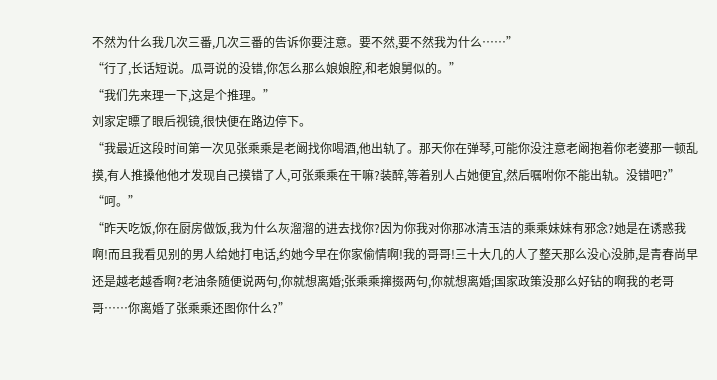不然为什么我几次三番,几次三番的告诉你要注意。要不然,要不然我为什么……”
“行了,长话短说。瓜哥说的没错,你怎么那么娘娘腔,和老娘舅似的。”
“我们先来理一下,这是个推理。”
刘家定瞟了眼后视镜,很快便在路边停下。
“我最近这段时间第一次见张乘乘是老阚找你喝酒,他出轨了。那天你在弹琴,可能你没注意老阚抱着你老婆那一顿乱摸,有人推搡他他才发现自己摸错了人,可张乘乘在干嘛?装醉,等着别人占她便宜,然后嘱咐你不能出轨。没错吧?”
“呵。”
“昨天吃饭,你在厨房做饭,我为什么灰溜溜的进去找你?因为你我对你那冰清玉洁的乘乘妹妹有邪念?她是在诱惑我啊!而且我看见别的男人给她打电话,约她今早在你家偷情啊!我的哥哥!三十大几的人了整天那么没心没肺,是青春尚早还是越老越香啊?老油条随便说两句,你就想离婚;张乘乘撺掇两句,你就想离婚;国家政策没那么好钻的啊我的老哥哥……你离婚了张乘乘还图你什么?”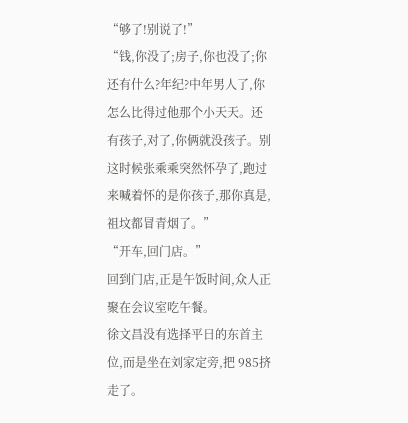“够了!别说了!”
“钱,你没了;房子,你也没了;你还有什么?年纪?中年男人了,你怎么比得过他那个小天天。还有孩子,对了,你俩就没孩子。别这时候张乘乘突然怀孕了,跑过来喊着怀的是你孩子,那你真是,祖坟都冒青烟了。”
“开车,回门店。”
回到门店,正是午饭时间,众人正聚在会议室吃午餐。
徐文昌没有选择平日的东首主位,而是坐在刘家定旁,把 985挤走了。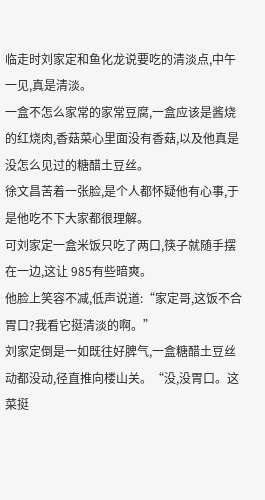临走时刘家定和鱼化龙说要吃的清淡点,中午一见,真是清淡。
一盒不怎么家常的家常豆腐,一盒应该是酱烧的红烧肉,香菇菜心里面没有香菇,以及他真是没怎么见过的糖醋土豆丝。
徐文昌苦着一张脸,是个人都怀疑他有心事,于是他吃不下大家都很理解。
可刘家定一盒米饭只吃了两口,筷子就随手摆在一边,这让 985有些暗爽。
他脸上笑容不减,低声说道:“家定哥,这饭不合胃口?我看它挺清淡的啊。”
刘家定倒是一如既往好脾气,一盒糖醋土豆丝动都没动,径直推向楼山关。“没,没胃口。这菜挺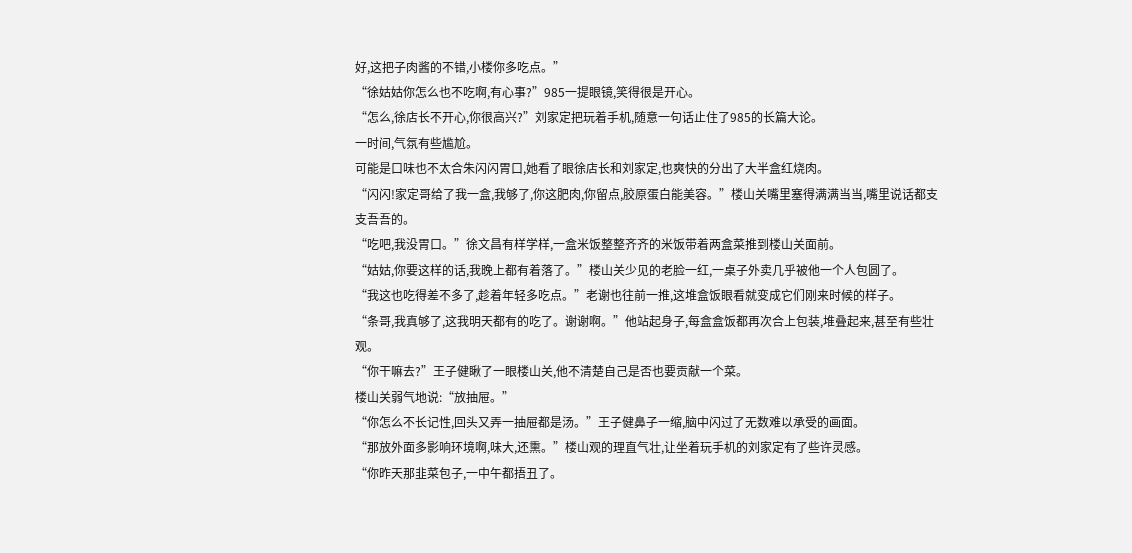好,这把子肉酱的不错,小楼你多吃点。”
“徐姑姑你怎么也不吃啊,有心事?”985一提眼镜,笑得很是开心。
“怎么,徐店长不开心,你很高兴?”刘家定把玩着手机,随意一句话止住了985的长篇大论。
一时间,气氛有些尴尬。
可能是口味也不太合朱闪闪胃口,她看了眼徐店长和刘家定,也爽快的分出了大半盒红烧肉。
“闪闪!家定哥给了我一盒,我够了,你这肥肉,你留点,胶原蛋白能美容。”楼山关嘴里塞得满满当当,嘴里说话都支支吾吾的。
“吃吧,我没胃口。”徐文昌有样学样,一盒米饭整整齐齐的米饭带着两盒菜推到楼山关面前。
“姑姑,你要这样的话,我晚上都有着落了。”楼山关少见的老脸一红,一桌子外卖几乎被他一个人包圆了。
“我这也吃得差不多了,趁着年轻多吃点。”老谢也往前一推,这堆盒饭眼看就变成它们刚来时候的样子。
“条哥,我真够了,这我明天都有的吃了。谢谢啊。”他站起身子,每盒盒饭都再次合上包装,堆叠起来,甚至有些壮观。
“你干嘛去?”王子健瞅了一眼楼山关,他不清楚自己是否也要贡献一个菜。
楼山关弱气地说:“放抽屉。”
“你怎么不长记性,回头又弄一抽屉都是汤。”王子健鼻子一缩,脑中闪过了无数难以承受的画面。
“那放外面多影响环境啊,味大,还熏。”楼山观的理直气壮,让坐着玩手机的刘家定有了些许灵感。
“你昨天那韭菜包子,一中午都捂丑了。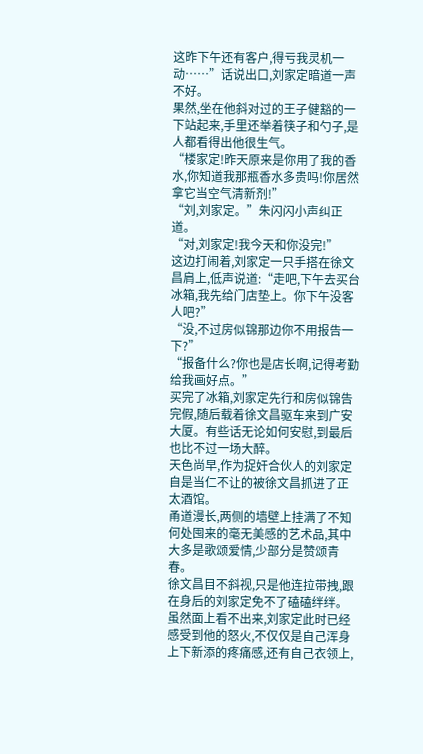这昨下午还有客户,得亏我灵机一动……”话说出口,刘家定暗道一声不好。
果然,坐在他斜对过的王子健豁的一下站起来,手里还举着筷子和勺子,是人都看得出他很生气。
“楼家定!昨天原来是你用了我的香水,你知道我那瓶香水多贵吗!你居然拿它当空气清新剂!”
“刘,刘家定。”朱闪闪小声纠正道。
“对,刘家定!我今天和你没完!”
这边打闹着,刘家定一只手搭在徐文昌肩上,低声说道:“走吧,下午去买台冰箱,我先给门店垫上。你下午没客人吧?”
“没,不过房似锦那边你不用报告一下?”
“报备什么?你也是店长啊,记得考勤给我画好点。”
买完了冰箱,刘家定先行和房似锦告完假,随后载着徐文昌驱车来到广安大厦。有些话无论如何安慰,到最后也比不过一场大醉。
天色尚早,作为捉奸合伙人的刘家定自是当仁不让的被徐文昌抓进了正太酒馆。
甬道漫长,两侧的墙壁上挂满了不知何处囤来的毫无美感的艺术品,其中大多是歌颂爱情,少部分是赞颂青春。
徐文昌目不斜视,只是他连拉带拽,跟在身后的刘家定免不了磕磕绊绊。
虽然面上看不出来,刘家定此时已经感受到他的怒火,不仅仅是自己浑身上下新添的疼痛感,还有自己衣领上,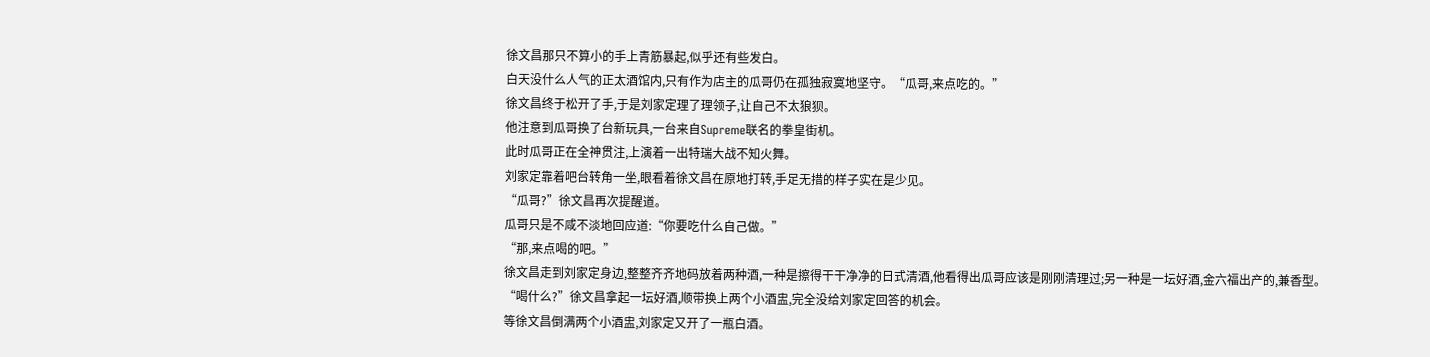徐文昌那只不算小的手上青筋暴起,似乎还有些发白。
白天没什么人气的正太酒馆内,只有作为店主的瓜哥仍在孤独寂寞地坚守。“瓜哥,来点吃的。”
徐文昌终于松开了手,于是刘家定理了理领子,让自己不太狼狈。
他注意到瓜哥换了台新玩具,一台来自Supreme联名的拳皇街机。
此时瓜哥正在全神贯注,上演着一出特瑞大战不知火舞。
刘家定靠着吧台转角一坐,眼看着徐文昌在原地打转,手足无措的样子实在是少见。
“瓜哥?”徐文昌再次提醒道。
瓜哥只是不咸不淡地回应道:“你要吃什么自己做。”
“那,来点喝的吧。”
徐文昌走到刘家定身边,整整齐齐地码放着两种酒,一种是擦得干干净净的日式清酒,他看得出瓜哥应该是刚刚清理过;另一种是一坛好酒,金六福出产的,兼香型。
“喝什么?”徐文昌拿起一坛好酒,顺带换上两个小酒盅,完全没给刘家定回答的机会。
等徐文昌倒满两个小酒盅,刘家定又开了一瓶白酒。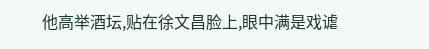他高举酒坛,贴在徐文昌脸上,眼中满是戏谑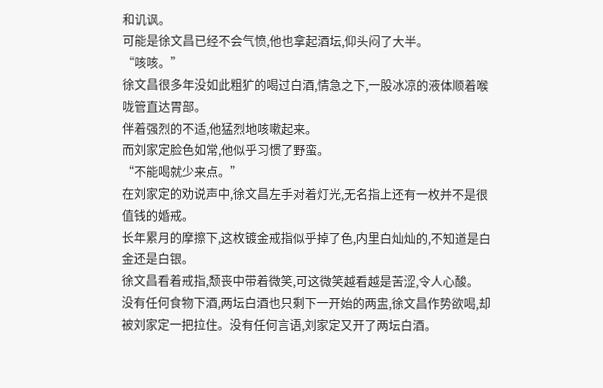和讥讽。
可能是徐文昌已经不会气愤,他也拿起酒坛,仰头闷了大半。
“咳咳。”
徐文昌很多年没如此粗犷的喝过白酒,情急之下,一股冰凉的液体顺着喉咙管直达胃部。
伴着强烈的不适,他猛烈地咳嗽起来。
而刘家定脸色如常,他似乎习惯了野蛮。
“不能喝就少来点。”
在刘家定的劝说声中,徐文昌左手对着灯光,无名指上还有一枚并不是很值钱的婚戒。
长年累月的摩擦下,这枚镀金戒指似乎掉了色,内里白灿灿的,不知道是白金还是白银。
徐文昌看着戒指,颓丧中带着微笑,可这微笑越看越是苦涩,令人心酸。
没有任何食物下酒,两坛白酒也只剩下一开始的两盅,徐文昌作势欲喝,却被刘家定一把拉住。没有任何言语,刘家定又开了两坛白酒。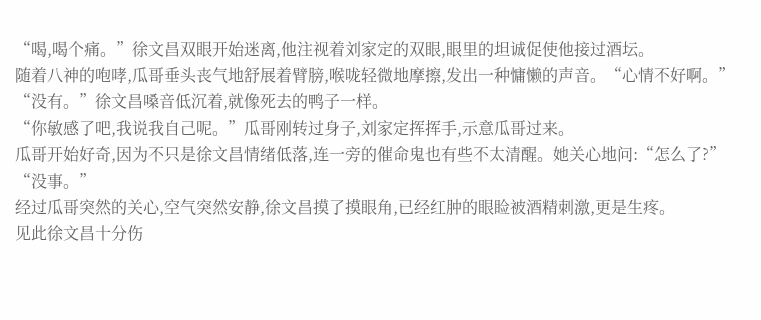“喝,喝个痛。”徐文昌双眼开始迷离,他注视着刘家定的双眼,眼里的坦诚促使他接过酒坛。
随着八神的咆哮,瓜哥垂头丧气地舒展着臂膀,喉咙轻微地摩擦,发出一种慵懒的声音。“心情不好啊。”
“没有。”徐文昌嗓音低沉着,就像死去的鸭子一样。
“你敏感了吧,我说我自己呢。”瓜哥刚转过身子,刘家定挥挥手,示意瓜哥过来。
瓜哥开始好奇,因为不只是徐文昌情绪低落,连一旁的催命鬼也有些不太清醒。她关心地问:“怎么了?”
“没事。”
经过瓜哥突然的关心,空气突然安静,徐文昌摸了摸眼角,已经红肿的眼睑被酒精刺激,更是生疼。
见此徐文昌十分伤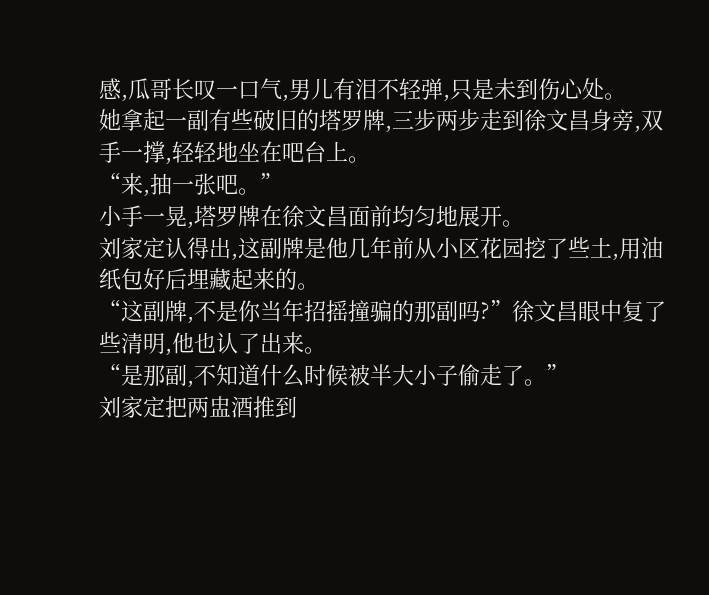感,瓜哥长叹一口气,男儿有泪不轻弹,只是未到伤心处。
她拿起一副有些破旧的塔罗牌,三步两步走到徐文昌身旁,双手一撑,轻轻地坐在吧台上。
“来,抽一张吧。”
小手一晃,塔罗牌在徐文昌面前均匀地展开。
刘家定认得出,这副牌是他几年前从小区花园挖了些土,用油纸包好后埋藏起来的。
“这副牌,不是你当年招摇撞骗的那副吗?”徐文昌眼中复了些清明,他也认了出来。
“是那副,不知道什么时候被半大小子偷走了。”
刘家定把两盅酒推到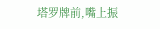塔罗牌前,嘴上振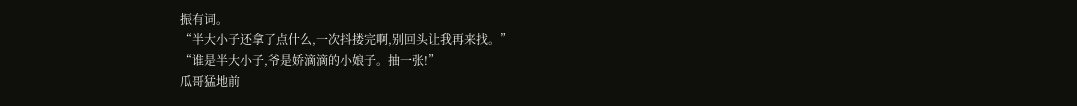振有词。
“半大小子还拿了点什么,一次抖搂完啊,别回头让我再来找。”
“谁是半大小子,爷是娇滴滴的小娘子。抽一张!”
瓜哥猛地前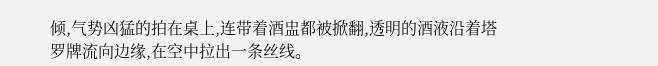倾,气势凶猛的拍在桌上,连带着酒盅都被掀翻,透明的酒液沿着塔罗牌流向边缘,在空中拉出一条丝线。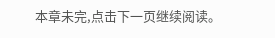本章未完,点击下一页继续阅读。